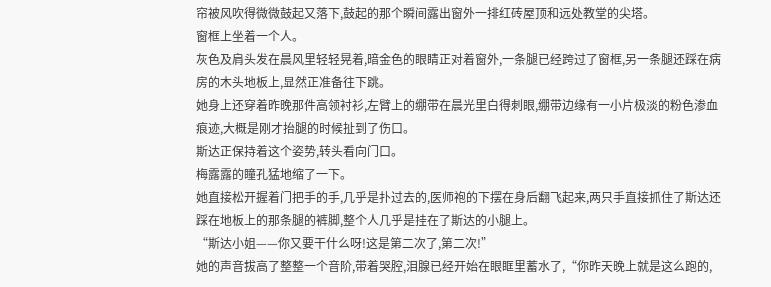帘被风吹得微微鼓起又落下,鼓起的那个瞬间露出窗外一排红砖屋顶和远处教堂的尖塔。
窗框上坐着一个人。
灰色及肩头发在晨风里轻轻晃着,暗金色的眼睛正对着窗外,一条腿已经跨过了窗框,另一条腿还踩在病房的木头地板上,显然正准备往下跳。
她身上还穿着昨晚那件高领衬衫,左臂上的绷带在晨光里白得刺眼,绷带边缘有一小片极淡的粉色渗血痕迹,大概是刚才抬腿的时候扯到了伤口。
斯达正保持着这个姿势,转头看向门口。
梅露露的瞳孔猛地缩了一下。
她直接松开握着门把手的手,几乎是扑过去的,医师袍的下摆在身后翻飞起来,两只手直接抓住了斯达还踩在地板上的那条腿的裤脚,整个人几乎是挂在了斯达的小腿上。
“斯达小姐——你又要干什么呀!这是第二次了,第二次!”
她的声音拔高了整整一个音阶,带着哭腔,泪腺已经开始在眼眶里蓄水了,“你昨天晚上就是这么跑的,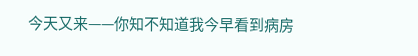今天又来——你知不知道我今早看到病房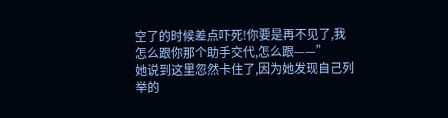空了的时候差点吓死!你要是再不见了,我怎么跟你那个助手交代,怎么跟——”
她说到这里忽然卡住了,因为她发现自己列举的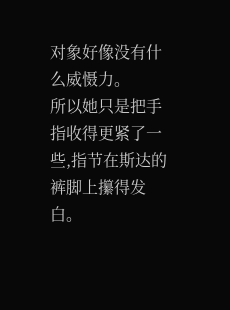对象好像没有什么威慑力。
所以她只是把手指收得更紧了一些,指节在斯达的裤脚上攥得发白。